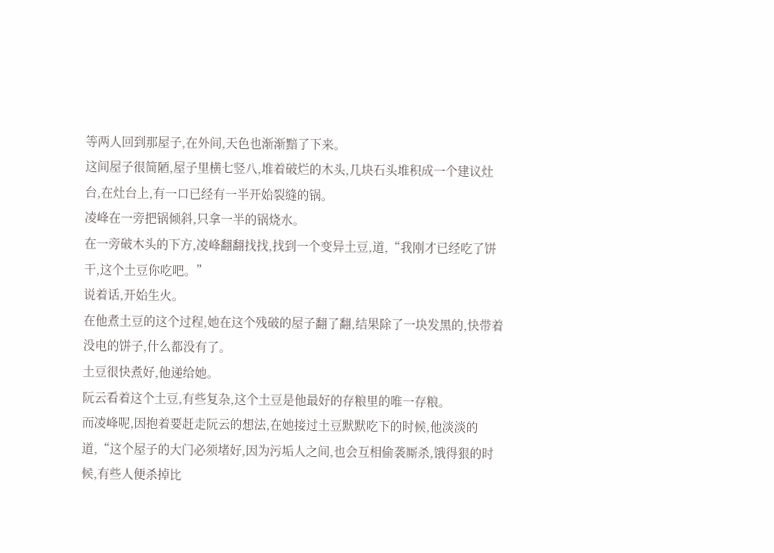等两人回到那屋子,在外间,天色也渐渐黯了下来。
这间屋子很简陋,屋子里横七竖八,堆着破烂的木头,几块石头堆积成一个建议灶台,在灶台上,有一口已经有一半开始裂缝的锅。
凌峰在一旁把锅倾斜,只拿一半的锅烧水。
在一旁破木头的下方,凌峰翻翻找找,找到一个变异土豆,道,“我刚才已经吃了饼干,这个土豆你吃吧。”
说着话,开始生火。
在他煮土豆的这个过程,她在这个残破的屋子翻了翻,结果除了一块发黑的,快带着没电的饼子,什么都没有了。
土豆很快煮好,他递给她。
阮云看着这个土豆,有些复杂,这个土豆是他最好的存粮里的唯一存粮。
而凌峰呢,因抱着要赶走阮云的想法,在她接过土豆默默吃下的时候,他淡淡的道,“这个屋子的大门必须堵好,因为污垢人之间,也会互相偷袭厮杀,饿得狠的时候,有些人便杀掉比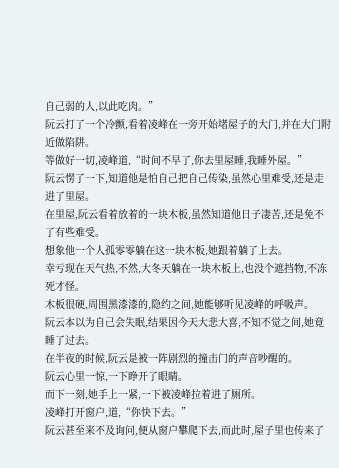自己弱的人,以此吃肉。”
阮云打了一个冷颤,看着凌峰在一旁开始堵屋子的大门,并在大门附近做陷阱。
等做好一切,凌峰道,“时间不早了,你去里屋睡,我睡外屋。”
阮云愣了一下,知道他是怕自己把自己传染,虽然心里难受,还是走进了里屋。
在里屋,阮云看着放着的一块木板,虽然知道他日子凄苦,还是免不了有些难受。
想象他一个人孤零零躺在这一块木板,她跟着躺了上去。
幸亏现在天气热,不然,大冬天躺在一块木板上,也没个遮挡物,不冻死才怪。
木板很硬,周围黑漆漆的,隐约之间,她能够听见凌峰的呼吸声。
阮云本以为自己会失眠,结果因今天大悲大喜,不知不觉之间,她竟睡了过去。
在半夜的时候,阮云是被一阵剧烈的撞击门的声音吵醒的。
阮云心里一惊,一下睁开了眼睛。
而下一刻,她手上一紧,一下被凌峰拉着进了厕所。
凌峰打开窗户,道,“你快下去。”
阮云甚至来不及询问,便从窗户攀爬下去,而此时,屋子里也传来了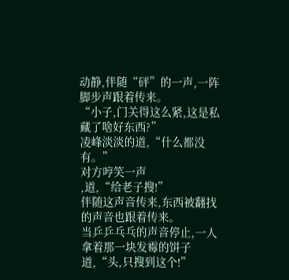动静,伴随“砰”的一声,一阵脚步声跟着传来。
“小子,门关得这么紧,这是私藏了啥好东西?”
凌峰淡淡的道,“什么都没有。”
对方哼笑一声
,道,“给老子搜!”
伴随这声音传来,东西被翻找的声音也跟着传来。
当乒乒乓乓的声音停止,一人拿着那一块发霉的饼子道,“头,只搜到这个!”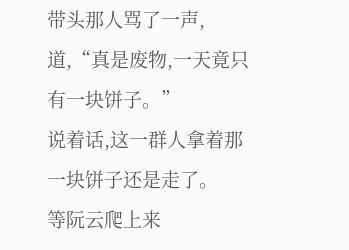带头那人骂了一声,道,“真是废物,一天竟只有一块饼子。”
说着话,这一群人拿着那一块饼子还是走了。
等阮云爬上来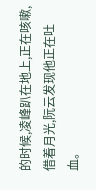的时候,凌峰趴在地上,正在咳嗽,借着月光,阮云发现他正在吐血。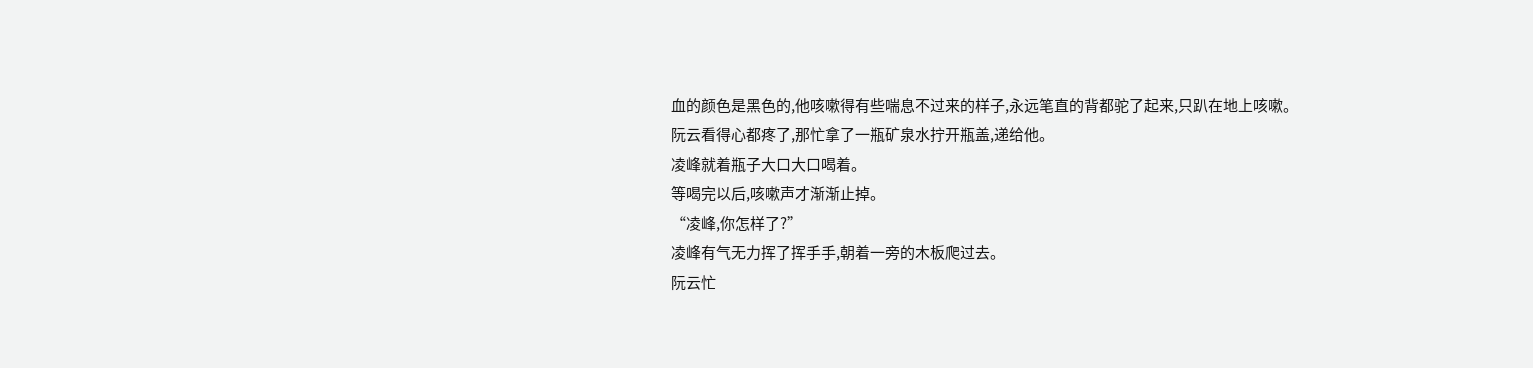血的颜色是黑色的,他咳嗽得有些喘息不过来的样子,永远笔直的背都驼了起来,只趴在地上咳嗽。
阮云看得心都疼了,那忙拿了一瓶矿泉水拧开瓶盖,递给他。
凌峰就着瓶子大口大口喝着。
等喝完以后,咳嗽声才渐渐止掉。
“凌峰,你怎样了?”
凌峰有气无力挥了挥手手,朝着一旁的木板爬过去。
阮云忙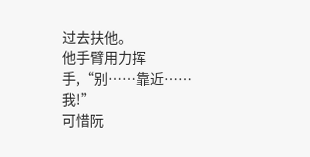过去扶他。
他手臂用力挥手,“别……靠近……我!”
可惜阮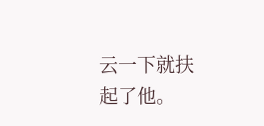云一下就扶起了他。